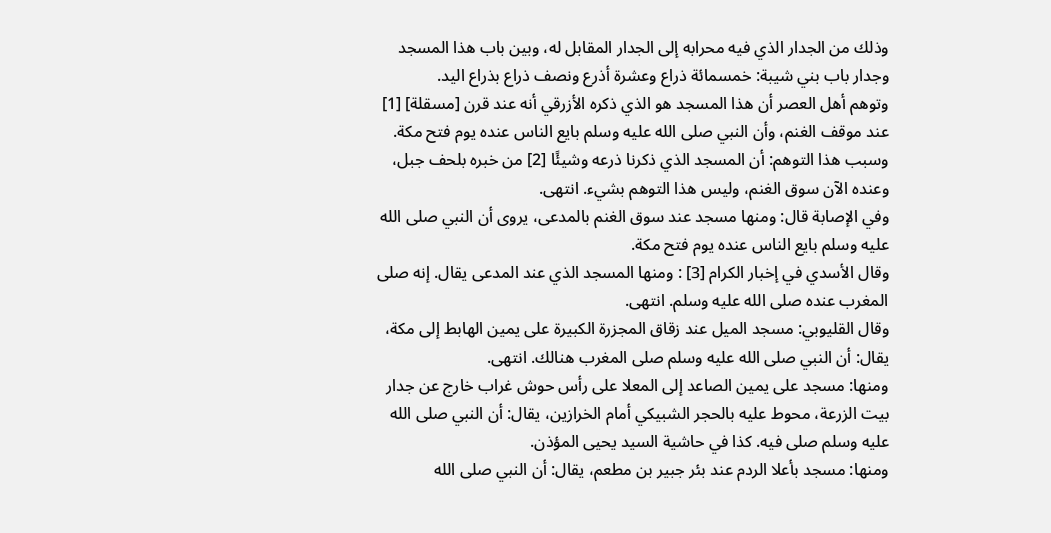وذلك من الجدار الذي فيه محرابه إلى الجدار المقابل له، وبين باب هذا المسجد وجدار باب بني شيبة: خمسمائة ذراع وعشرة أذرع ونصف ذراع بذراع اليد.
وتوهم أهل العصر أن هذا المسجد هو الذي ذكره الأزرقي أنه عند قرن [مسقلة] [1] عند موقف الغنم، وأن النبي صلى الله عليه وسلم بايع الناس عنده يوم فتح مكة. وسبب هذا التوهم: أن المسجد الذي ذكرنا ذرعه وشيئًا [2] من خبره بلحف جبل، وعنده الآن سوق الغنم، وليس هذا التوهم بشيء. انتهى.
وفي الإصابة قال: ومنها مسجد عند سوق الغنم بالمدعى، يروى أن النبي صلى الله عليه وسلم بايع الناس عنده يوم فتح مكة.
وقال الأسدي في إخبار الكرام [3] : ومنها المسجد الذي عند المدعى يقال. إنه صلى المغرب عنده صلى الله عليه وسلم. انتهى.
وقال القليوبي: مسجد الميل عند زقاق المجزرة الكبيرة على يمين الهابط إلى مكة، يقال: أن النبي صلى الله عليه وسلم صلى المغرب هنالك. انتهى.
ومنها: مسجد على يمين الصاعد إلى المعلا على رأس حوش غراب خارج عن جدار بيت الزرعة، محوط عليه بالحجر الشبيكي أمام الخرازين، يقال: أن النبي صلى الله عليه وسلم صلى فيه. كذا في حاشية السيد يحيى المؤذن.
ومنها: مسجد بأعلا الردم عند بئر جبير بن مطعم، يقال: أن النبي صلى الله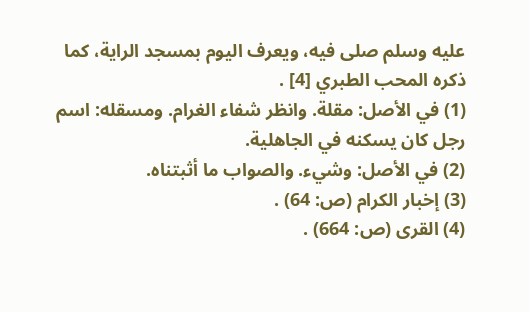عليه وسلم صلى فيه، ويعرف اليوم بمسجد الراية، كما ذكره المحب الطبري [4] .
(1) في الأصل: مقلة. وانظر شفاء الغرام. ومسقله: اسم رجل كان يسكنه في الجاهلية.
(2) في الأصل: وشيء. والصواب ما أثبتناه.
(3) إخبار الكرام (ص: 64) .
(4) القرى (ص: 664) .